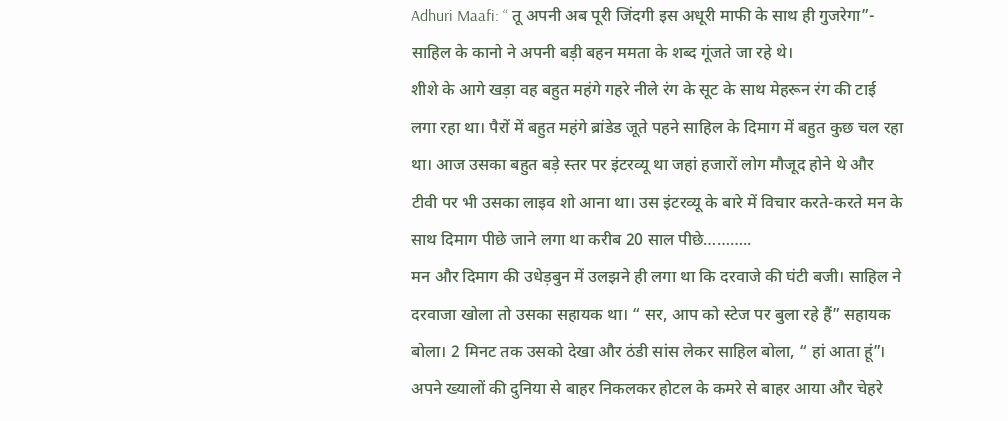Adhuri Maafi: “ तू अपनी अब पूरी जिंदगी इस अधूरी माफी के साथ ही गुजरेगा”- साहिल के कानो ने अपनी बड़ी बहन ममता के शब्द गूंजते जा रहे थे।
शीशे के आगे खड़ा वह बहुत महंगे गहरे नीले रंग के सूट के साथ मेहरून रंग की टाई लगा रहा था। पैरों में बहुत महंगे ब्रांडेड जूते पहने साहिल के दिमाग में बहुत कुछ चल रहा था। आज उसका बहुत बड़े स्तर पर इंटरव्यू था जहां हजारों लोग मौजूद होने थे और टीवी पर भी उसका लाइव शो आना था। उस इंटरव्यू के बारे में विचार करते-करते मन के साथ दिमाग पीछे जाने लगा था करीब 20 साल पीछे………..
मन और दिमाग की उधेड़बुन में उलझने ही लगा था कि दरवाजे की घंटी बजी। साहिल ने दरवाजा खोला तो उसका सहायक था। “ सर, आप को स्टेज पर बुला रहे हैं” सहायक बोला। 2 मिनट तक उसको देखा और ठंडी सांस लेकर साहिल बोला, “ हां आता हूं”। अपने ख्यालों की दुनिया से बाहर निकलकर होटल के कमरे से बाहर आया और चेहरे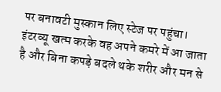पर बनावटी मुस्कान लिए स्टेज पर पहुंचा। इंटरव्यू खत्म करके वह अपने कमरे में आ जाता है और बिना कपड़े बदले थके शरीर और मन से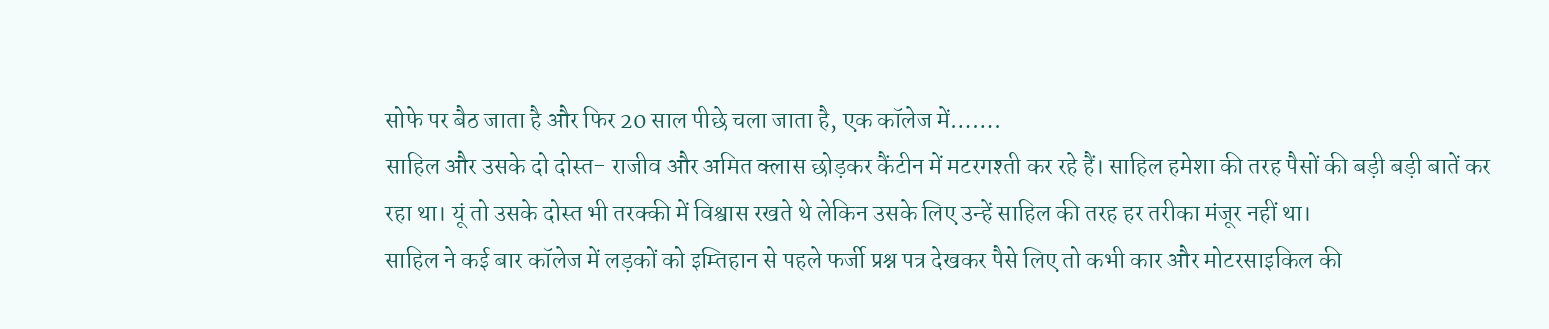सोफे पर बैठ जाता है और फिर 20 साल पीछे चला जाता है, एक कॉलेज में…….
साहिल और उसके दो दोस्त- राजीव और अमित क्लास छोड़कर कैंटीन में मटरगश्ती कर रहे हैं। साहिल हमेशा की तरह पैसों की बड़ी बड़ी बातें कर रहा था। यूं तो उसके दोस्त भी तरक्की में विश्वास रखते थे लेकिन उसके लिए उन्हें साहिल की तरह हर तरीका मंजूर नहीं था।
साहिल ने कई बार कॉलेज में लड़कों को इम्तिहान से पहले फर्जी प्रश्न पत्र देखकर पैसे लिए तो कभी कार और मोटरसाइकिल की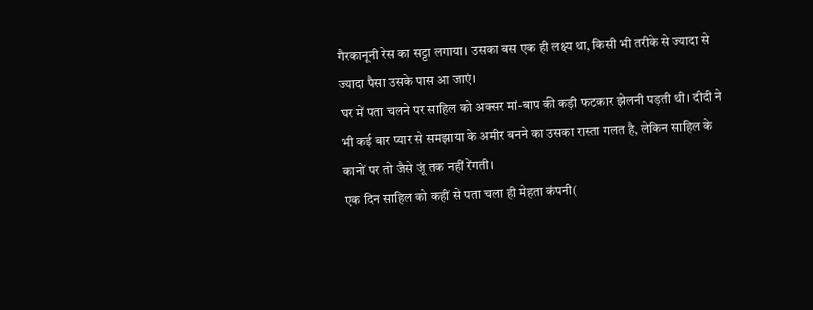गैरकानूनी रेस का सट्टा लगाया। उसका बस एक ही लक्ष्य था, किसी भी तरीके से ज्यादा से ज्यादा पैसा उसके पास आ जाएं।
घर में पता चलने पर साहिल को अक्सर मां-बाप की कड़ी फटकार झेलनी पड़ती थी। दीदी ने भी कई बार प्यार से समझाया के अमीर बनने का उसका रास्ता गलत है, लेकिन साहिल के कानों पर तो जैसे जूं तक नहीं रेंगती।
एक दिन साहिल को कहीं से पता चला ही मेहता कंपनी(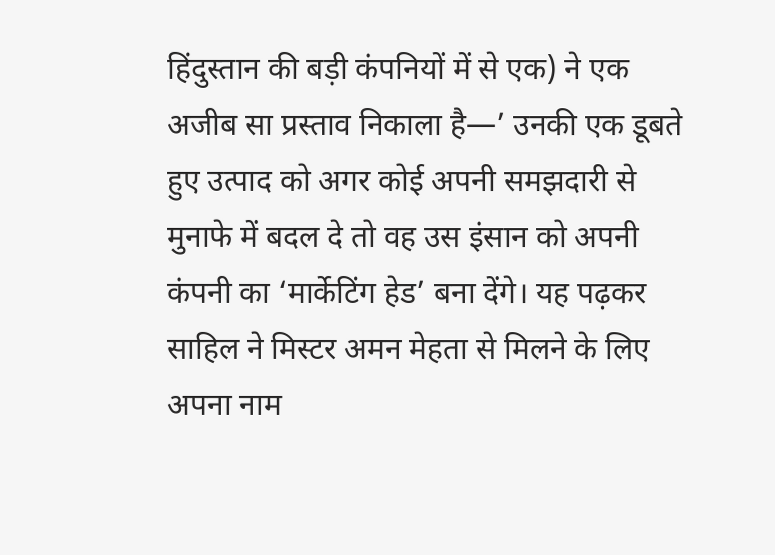हिंदुस्तान की बड़ी कंपनियों में से एक) ने एक अजीब सा प्रस्ताव निकाला है—’ उनकी एक डूबते हुए उत्पाद को अगर कोई अपनी समझदारी से मुनाफे में बदल दे तो वह उस इंसान को अपनी कंपनी का ‘मार्केटिंग हेड’ बना देंगे। यह पढ़कर साहिल ने मिस्टर अमन मेहता से मिलने के लिए अपना नाम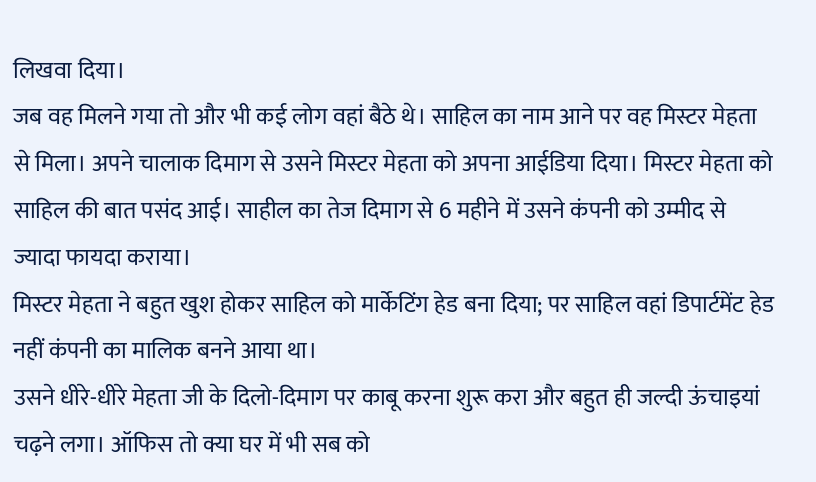लिखवा दिया।
जब वह मिलने गया तो और भी कई लोग वहां बैठे थे। साहिल का नाम आने पर वह मिस्टर मेहता से मिला। अपने चालाक दिमाग से उसने मिस्टर मेहता को अपना आईडिया दिया। मिस्टर मेहता को साहिल की बात पसंद आई। साहील का तेज दिमाग से 6 महीने में उसने कंपनी को उम्मीद से ज्यादा फायदा कराया।
मिस्टर मेहता ने बहुत खुश होकर साहिल को मार्केटिंग हेड बना दिया; पर साहिल वहां डिपार्टमेंट हेड नहीं कंपनी का मालिक बनने आया था।
उसने धीरे-धीरे मेहता जी के दिलो-दिमाग पर काबू करना शुरू करा और बहुत ही जल्दी ऊंचाइयां चढ़ने लगा। ऑफिस तो क्या घर में भी सब को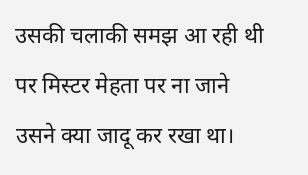उसकी चलाकी समझ आ रही थी पर मिस्टर मेहता पर ना जाने उसने क्या जादू कर रखा था।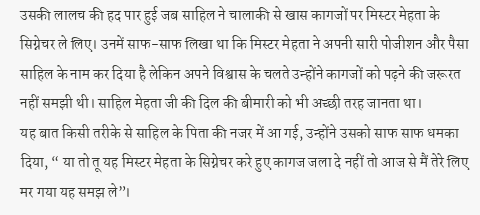उसकी लालच की हद पार हुई जब साहिल ने चालाकी से खास कागजों पर मिस्टर मेहता के सिग्नेचर ले लिए। उनमें साफ-साफ लिखा था कि मिस्टर मेहता ने अपनी सारी पोजीशन और पैसा साहिल के नाम कर दिया है लेकिन अपने विश्वास के चलते उन्होंने कागजों को पढ़ने की जरूरत नहीं समझी थी। साहिल मेहता जी की दिल की बीमारी को भी अच्छी तरह जानता था।
यह बात किसी तरीके से साहिल के पिता की नजर में आ गई, उन्होंने उसको साफ साफ धमका दिया, “ या तो तू यह मिस्टर मेहता के सिग्नेचर करे हुए कागज जला दे नहीं तो आज से मैं तेरे लिए मर गया यह समझ ले”।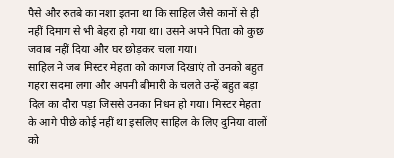पैसे और रुतबे का नशा इतना था कि साहिल जैसे कानों से ही नहीं दिमाग से भी बेहरा हो गया था। उसने अपने पिता को कुछ जवाब नहीं दिया और घर छोड़कर चला गया।
साहिल ने जब मिस्टर मेहता को कागज दिखाएं तो उनको बहुत गहरा सदमा लगा और अपनी बीमारी के चलते उन्हें बहुत बड़ा दिल का दौरा पड़ा जिससे उनका निधन हो गया। मिस्टर मेहता के आगे पीछे कोई नहीं था इसलिए साहिल के लिए दुनिया वालों को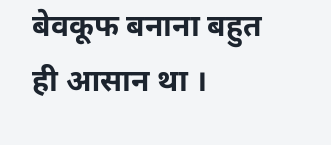बेवकूफ बनाना बहुत ही आसान था ।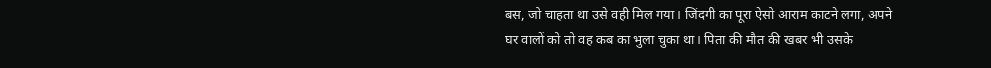बस, जो चाहता था उसे वही मिल गया। जिंदगी का पूरा ऐसो आराम काटने लगा, अपने घर वालों को तो वह कब का भुला चुका था। पिता की मौत की खबर भी उसके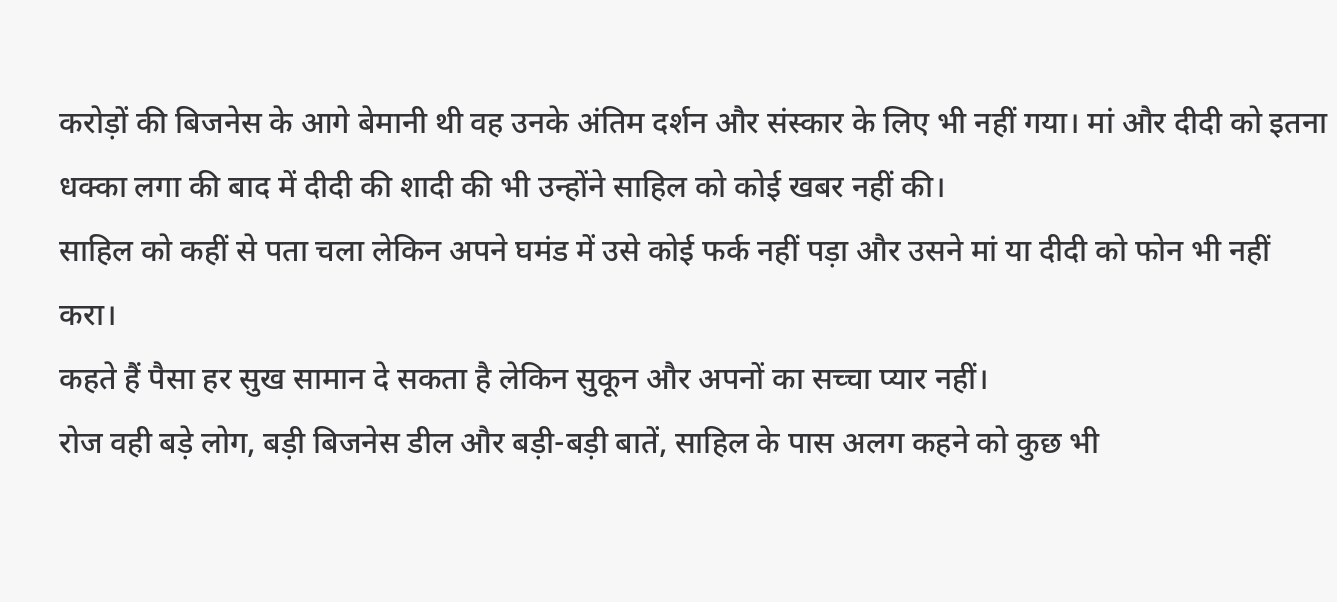करोड़ों की बिजनेस के आगे बेमानी थी वह उनके अंतिम दर्शन और संस्कार के लिए भी नहीं गया। मां और दीदी को इतना धक्का लगा की बाद में दीदी की शादी की भी उन्होंने साहिल को कोई खबर नहीं की।
साहिल को कहीं से पता चला लेकिन अपने घमंड में उसे कोई फर्क नहीं पड़ा और उसने मां या दीदी को फोन भी नहीं करा।
कहते हैं पैसा हर सुख सामान दे सकता है लेकिन सुकून और अपनों का सच्चा प्यार नहीं।
रोज वही बड़े लोग, बड़ी बिजनेस डील और बड़ी-बड़ी बातें, साहिल के पास अलग कहने को कुछ भी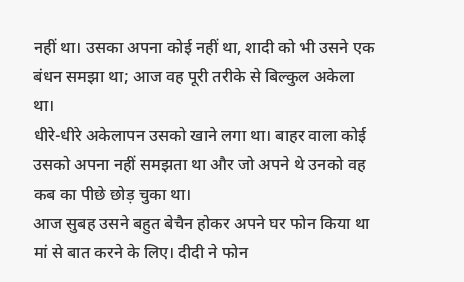नहीं था। उसका अपना कोई नहीं था, शादी को भी उसने एक बंधन समझा था; आज वह पूरी तरीके से बिल्कुल अकेला था।
धीरे-धीरे अकेलापन उसको खाने लगा था। बाहर वाला कोई उसको अपना नहीं समझता था और जो अपने थे उनको वह कब का पीछे छोड़ चुका था।
आज सुबह उसने बहुत बेचैन होकर अपने घर फोन किया था मां से बात करने के लिए। दीदी ने फोन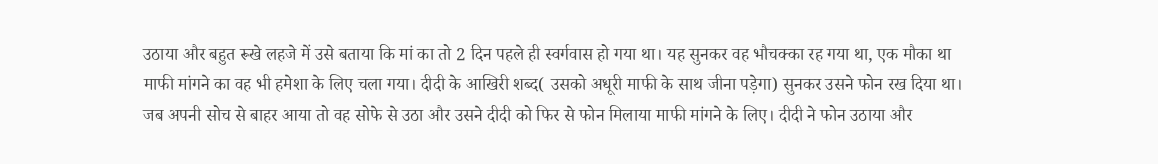उठाया और बहुत रूखे लहजे में उसे बताया कि मां का तो 2 दिन पहले ही स्वर्गवास हो गया था। यह सुनकर वह भौचक्का रह गया था, एक मौका था माफी मांगने का वह भी हमेशा के लिए चला गया। दीदी के आखिरी शब्द( उसको अधूरी माफी के साथ जीना पड़ेगा) सुनकर उसने फोन रख दिया था।
जब अपनी सोच से बाहर आया तो वह सोफे से उठा और उसने दीदी को फिर से फोन मिलाया माफी मांगने के लिए। दीदी ने फोन उठाया और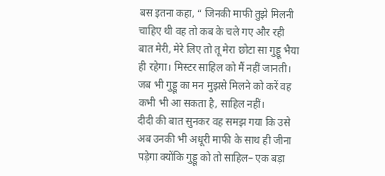बस इतना कहा, “ जिनकी माफी तुझे मिलनी चाहिए थी वह तो कब के चले गए और रही बात मेरी, मेरे लिए तो तू मेरा छोटा सा गुड्डू भैया ही रहेगा। मिस्टर साहिल को मैं नहीं जानती। जब भी गुड्डू का मन मुझसे मिलने को करें वह कभी भी आ सकता है, साहिल नहीं।
दीदी की बात सुनकर वह समझ गया कि उसे अब उनकी भी अधूरी माफी के साथ ही जीना पड़ेगा क्योंकि गुड्डू को तो साहिल– एक बड़ा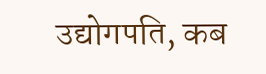उद्योगपति, कब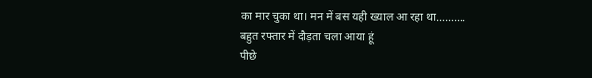का मार चुका था। मन में बस यही ख्याल आ रहा था……….
बहुत रफ्तार में दौड़ता चला आया हूं
पीछे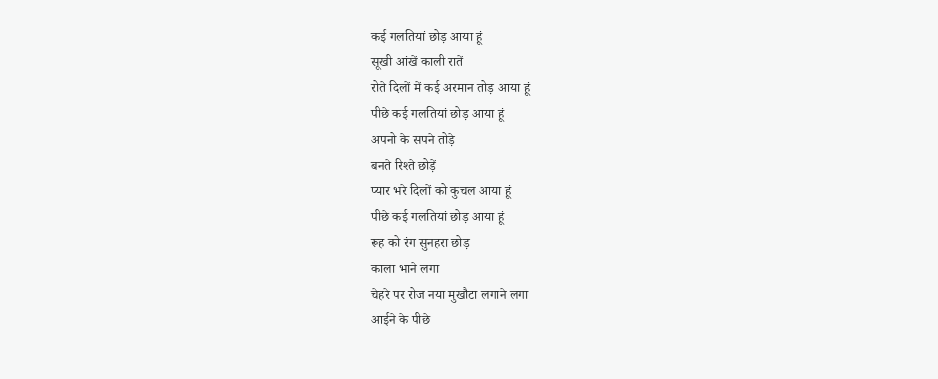कई गलतियां छोड़ आया हूं
सूखी आंखें काली रातें
रोते दिलों में कई अरमान तोड़ आया हूं
पीछे कई गलतियां छोड़ आया हूं
अपनो के सपने तोड़े
बनते रिश्ते छोड़ें
प्यार भरे दिलों को कुचल आया हूं
पीछे कई गलतियां छोड़ आया हूं
रूह को रंग सुनहरा छोड़
काला भाने लगा
चेहरे पर रोज नया मुखौटा लगाने लगा
आईने के पीछे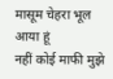मासूम चेहरा भूल आया हूं
नहीं कोई माफी मुझे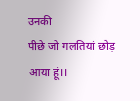उनकी
पीछे जो गलतियां छोड़ आया हूं।।